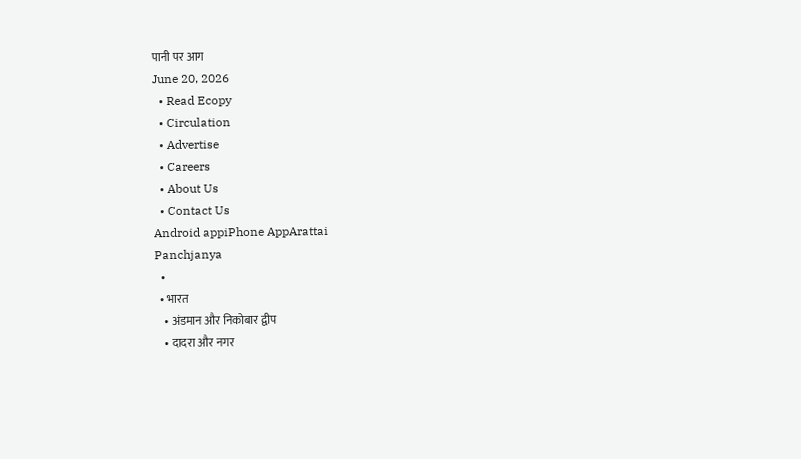पानी पर आग
June 20, 2026
  • Read Ecopy
  • Circulation
  • Advertise
  • Careers
  • About Us
  • Contact Us
Android appiPhone AppArattai
Panchjanya
  •
  • भारत
    • अंडमान और निकोबार द्वीप
    • दादरा और नगर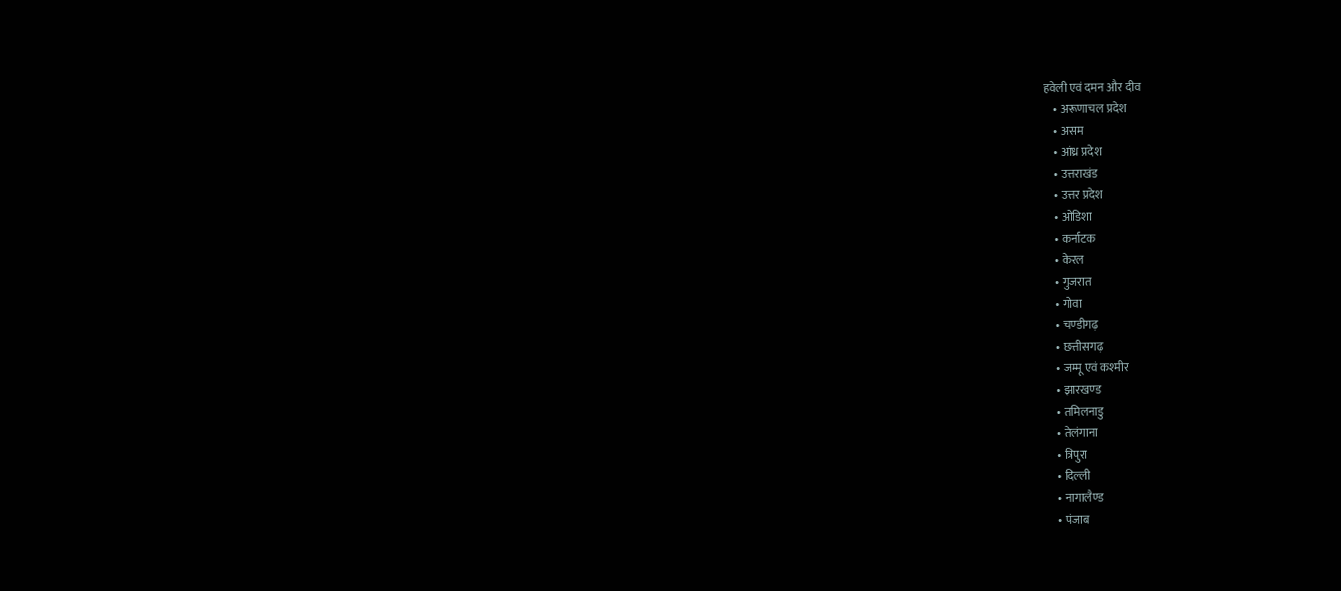हवेली एवं दमन और दीव
    • अरूणाचल प्रदेश
    • असम
    • आंध्र प्रदेश
    • उत्तराखंड
    • उत्तर प्रदेश
    • ओडिशा
    • कर्नाटक
    • केरल
    • गुजरात
    • गोवा
    • चण्‍डीगढ़
    • छत्तीसगढ़
    • जम्‍मू एवं कश्‍मीर
    • झारखण्‍ड
    • तमिलनाडु
    • तेलंगाना
    • त्रिपुरा
    • दिल्ली
    • नागालैण्‍ड
    • पंजाब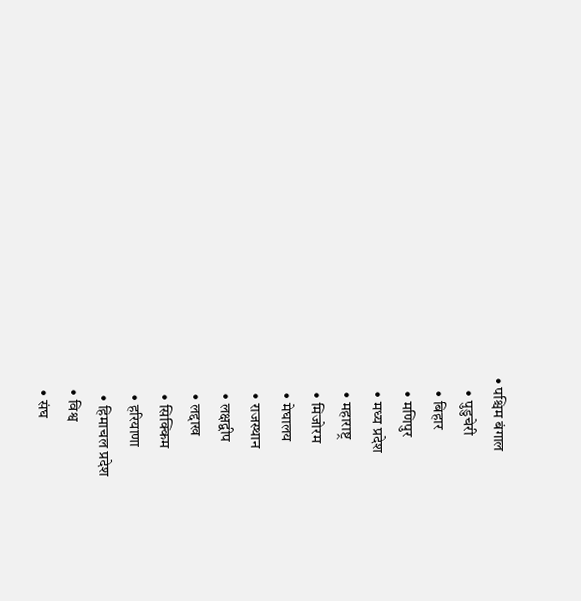• पश्चिम बंगाल
    • पुडुचेरी
    • बिहार
    • मणिपुर
    • मध्य प्रदेश
    • महाराष्ट्र
    • मिजोरम
    • मेघालय
    • राजस्थान
    • लक्षद्वीप
    • लद्दाख
    • सिक्किम
    • हरियाणा
    • हिमाचल प्रदेश
  • विश्व
  • संघ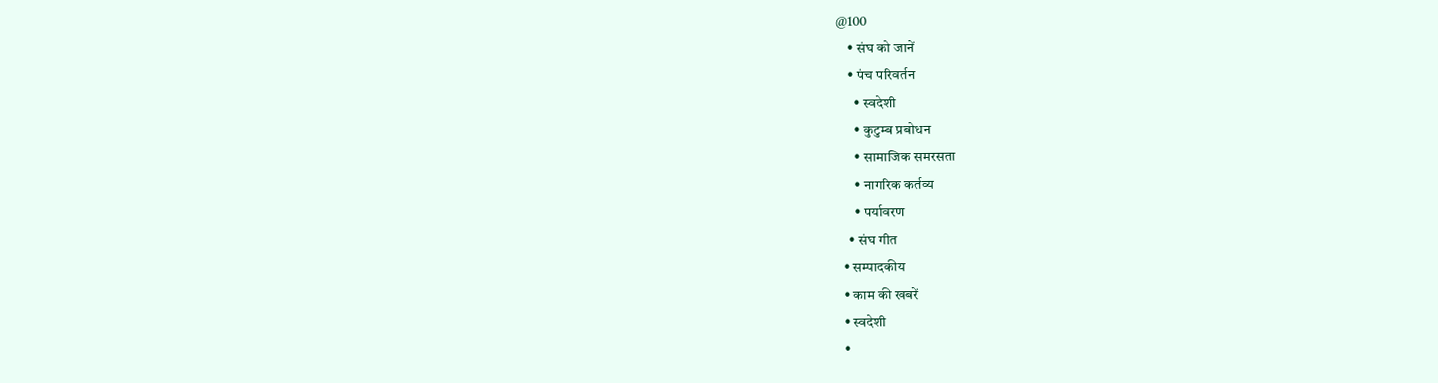@100
    • संघ को जानें
    • पंच परिवर्तन
      • स्वदेशी
      • कुटुम्ब प्रबोधन
      • सामाजिक समरसता
      • नागरिक कर्तव्य
      • पर्यावरण
    • संघ गीत
  • सम्पादकीय
  • काम की खबरें
  • स्वदेशी
  •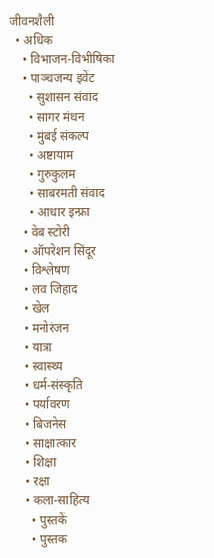जीवनशैली
  • अधिक
    • विभाजन-विभीषिका
    • पाञ्चजन्य इवेंट
      • सुशासन संवाद
      • सागर मंथन
      • मुंबई संकल्प
      • अष्टायाम
      • गुरुकुलम
      • साबरमती संवाद
      • आधार इन्फ्रा
    • वेब स्टोरी
    • ऑपरेशन सिंदूर
    • विश्लेषण
    • लव जिहाद
    • खेल
    • मनोरंजन
    • यात्रा
    • स्वास्थ्य
    • धर्म-संस्कृति
    • पर्यावरण
    • बिजनेस
    • साक्षात्कार
    • शिक्षा
    • रक्षा
    • कला-साहित्य
      • पुस्तकें
      • पुस्तक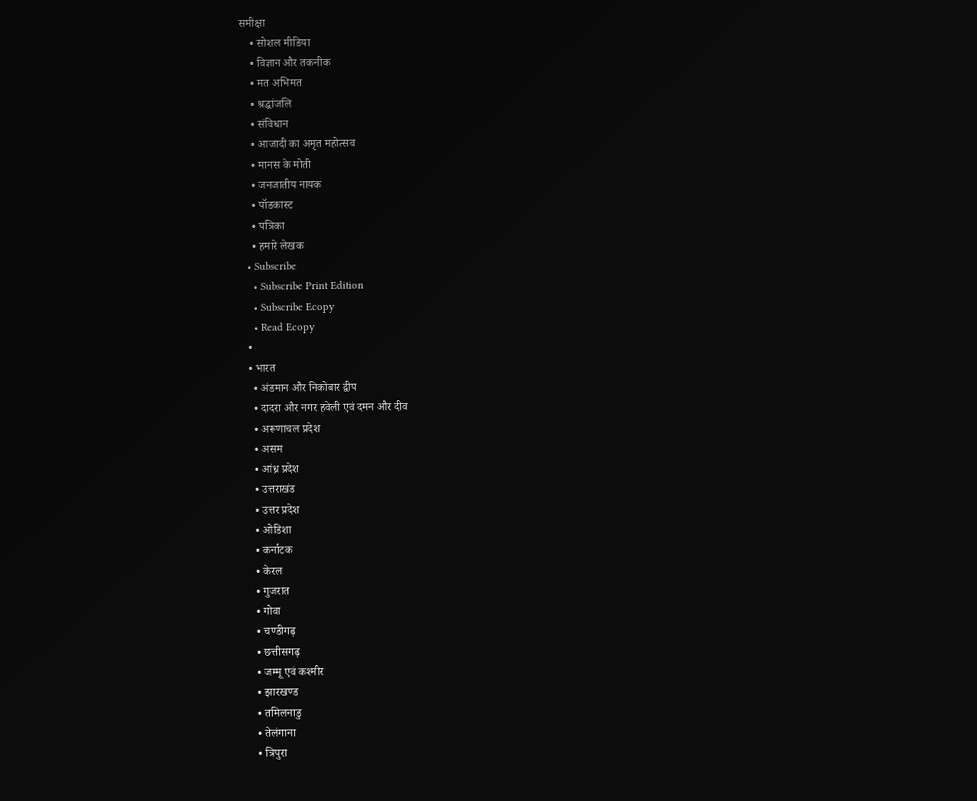समीक्षा
    • सोशल मीडिया
    • विज्ञान और तकनीक
    • मत अभिमत
    • श्रद्धांजलि
    • संविधान
    • आजादी का अमृत महोत्सव
    • मानस के मोती
    • जनजातीय नायक
    • पॉडकास्ट
    • पत्रिका
    • हमारे लेखक
  • Subscribe
    • Subscribe Print Edition
    • Subscribe Ecopy
    • Read Ecopy
  •
  • भारत
    • अंडमान और निकोबार द्वीप
    • दादरा और नगर हवेली एवं दमन और दीव
    • अरूणाचल प्रदेश
    • असम
    • आंध्र प्रदेश
    • उत्तराखंड
    • उत्तर प्रदेश
    • ओडिशा
    • कर्नाटक
    • केरल
    • गुजरात
    • गोवा
    • चण्‍डीगढ़
    • छत्तीसगढ़
    • जम्‍मू एवं कश्‍मीर
    • झारखण्‍ड
    • तमिलनाडु
    • तेलंगाना
    • त्रिपुरा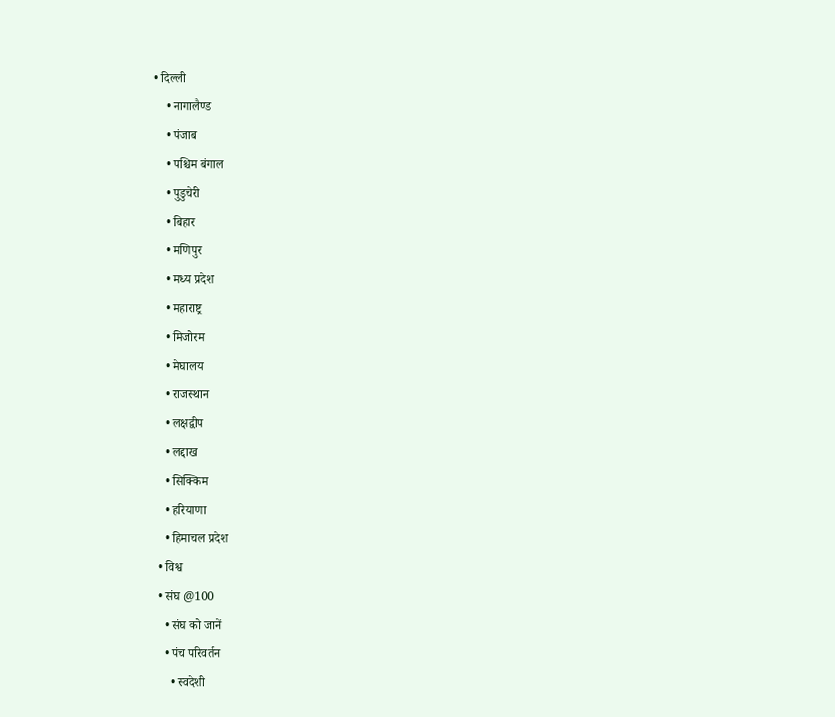• दिल्ली
    • नागालैण्‍ड
    • पंजाब
    • पश्चिम बंगाल
    • पुडुचेरी
    • बिहार
    • मणिपुर
    • मध्य प्रदेश
    • महाराष्ट्र
    • मिजोरम
    • मेघालय
    • राजस्थान
    • लक्षद्वीप
    • लद्दाख
    • सिक्किम
    • हरियाणा
    • हिमाचल प्रदेश
  • विश्व
  • संघ @100
    • संघ को जानें
    • पंच परिवर्तन
      • स्वदेशी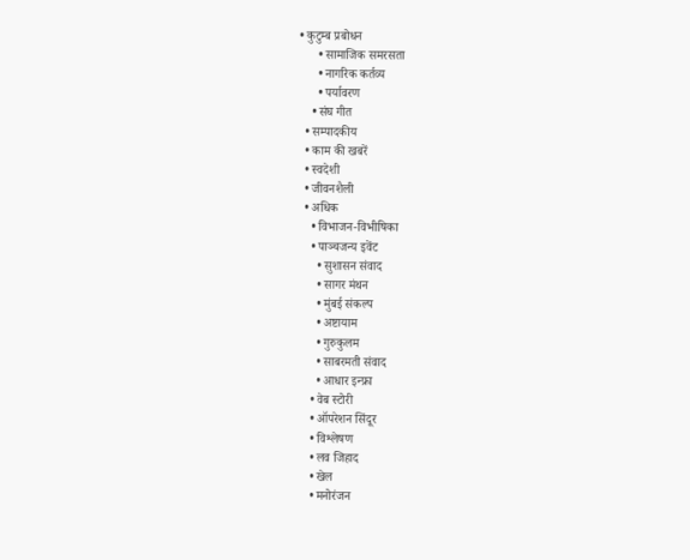• कुटुम्ब प्रबोधन
      • सामाजिक समरसता
      • नागरिक कर्तव्य
      • पर्यावरण
    • संघ गीत
  • सम्पादकीय
  • काम की खबरें
  • स्वदेशी
  • जीवनशैली
  • अधिक
    • विभाजन-विभीषिका
    • पाञ्चजन्य इवेंट
      • सुशासन संवाद
      • सागर मंथन
      • मुंबई संकल्प
      • अष्टायाम
      • गुरुकुलम
      • साबरमती संवाद
      • आधार इन्फ्रा
    • वेब स्टोरी
    • ऑपरेशन सिंदूर
    • विश्लेषण
    • लव जिहाद
    • खेल
    • मनोरंजन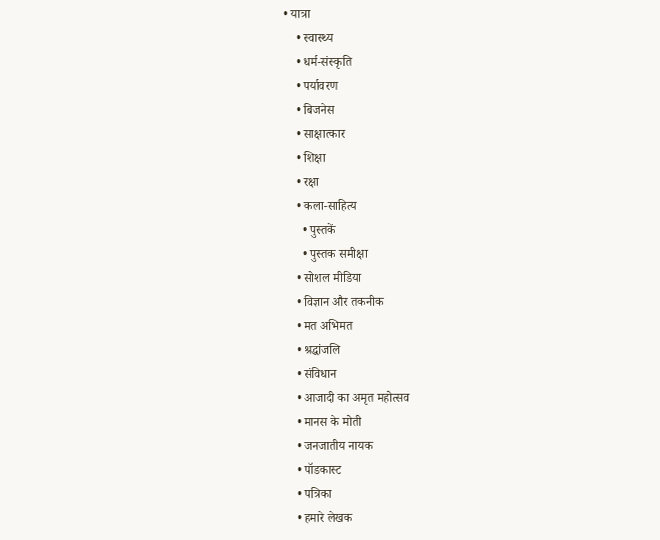• यात्रा
    • स्वास्थ्य
    • धर्म-संस्कृति
    • पर्यावरण
    • बिजनेस
    • साक्षात्कार
    • शिक्षा
    • रक्षा
    • कला-साहित्य
      • पुस्तकें
      • पुस्तक समीक्षा
    • सोशल मीडिया
    • विज्ञान और तकनीक
    • मत अभिमत
    • श्रद्धांजलि
    • संविधान
    • आजादी का अमृत महोत्सव
    • मानस के मोती
    • जनजातीय नायक
    • पॉडकास्ट
    • पत्रिका
    • हमारे लेखक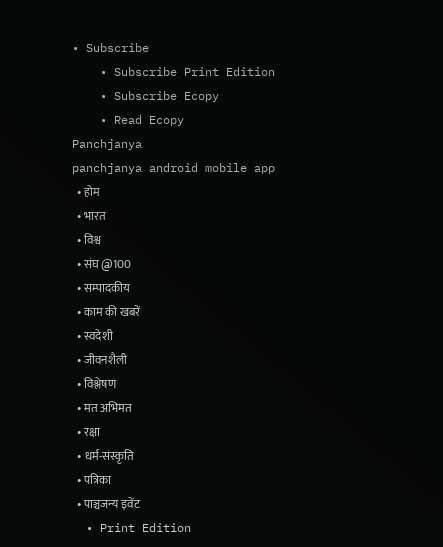• Subscribe
    • Subscribe Print Edition
    • Subscribe Ecopy
    • Read Ecopy
Panchjanya
panchjanya android mobile app
  • होम
  • भारत
  • विश्व
  • संघ @100
  • सम्पादकीय
  • काम की खबरें
  • स्वदेशी
  • जीवनशैली
  • विश्लेषण
  • मत अभिमत
  • रक्षा
  • धर्म-संस्कृति
  • पत्रिका
  • पाञ्चजन्य इवेंट
  • Print Edition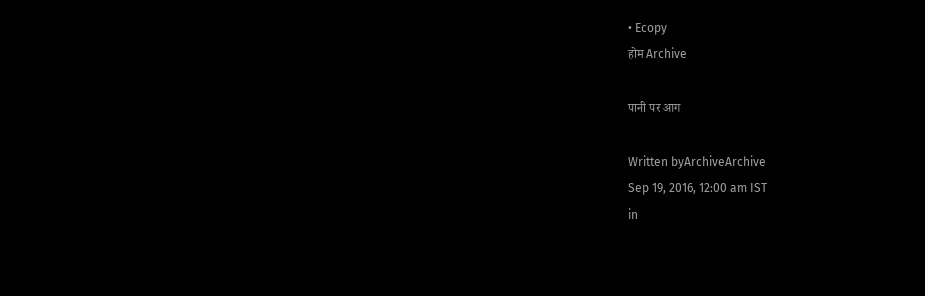• Ecopy
होम Archive

पानी पर आग

Written byArchiveArchive
Sep 19, 2016, 12:00 am IST
in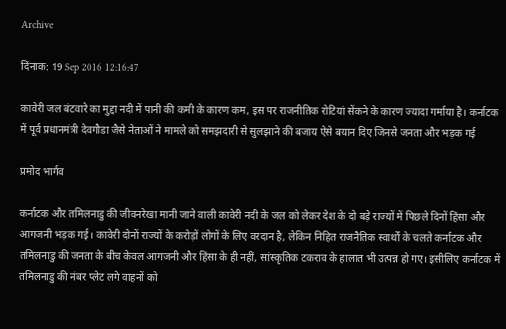Archive

दिंनाक: 19 Sep 2016 12:16:47

कावेरी जल बंटवारे का मुद्दा नदी में पानी की कमी के कारण कम, इस पर राजनीतिक रोटियां सेंकने के कारण ज्यादा गर्माया है। कर्नाटक में पूर्व प्रधानमंत्री देवगौडा जैसे नेताओं ने मामले को समझदारी से सुलझाने की बजाय ऐसे बयान दिए जिनसे जनता और भड़क गई

प्रमोद भार्गव

कर्नाटक और तमिलनाडु की जीवनरेखा मानी जाने वाली कावेरी नदी के जल को लेकर देश के दो बड़े राज्यों में पिछले दिनों हिंसा और आगजनी भड़क गई। कावेरी दोनों राज्यों के करोड़ों लोगों के लिए वरदान है, लेकिन निहित राजनैतिक स्वार्थों के चलते कर्नाटक और तमिलनाडु की जनता के बीच केवल आगजनी और हिंसा के ही नहीं, सांस्कृतिक टकराव के हालात भी उत्पन्न हो गए। इसीलिए कर्नाटक में तमिलनाडु की नंबर प्लेट लगे वाहनों को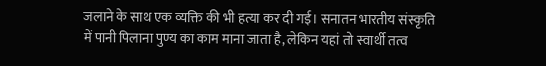जलाने के साथ एक व्यक्ति की भी हत्या कर दी गई। सनातन भारतीय संस्कृति में पानी पिलाना पुण्य का काम माना जाता है, लेकिन यहां तो स्वार्थी तत्व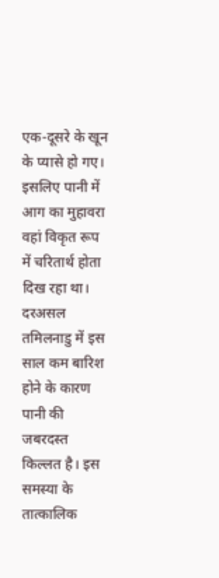एक-दूसरे के खून के प्यासे हो गए। इसलिए पानी में आग का मुहावरा वहां विकृत रूप में चरितार्थ होता दिख रहा था।
दरअसल तमिलनाडु में इस साल कम बारिश होने के कारण पानी की जबरदस्त किल्लत है। इस समस्या के तात्कालिक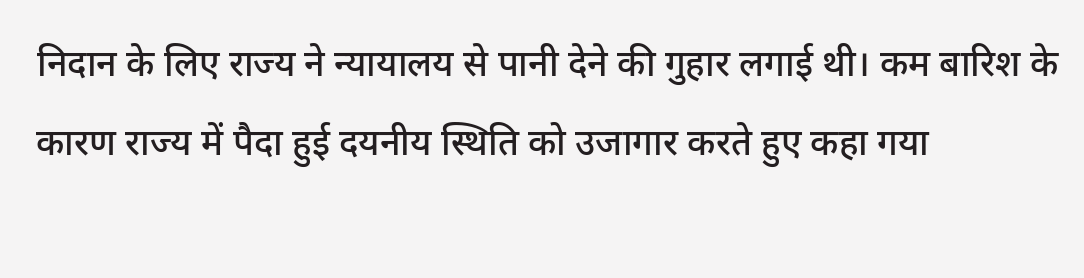निदान के लिए राज्य ने न्यायालय से पानी देने की गुहार लगाई थी। कम बारिश के कारण राज्य में पैदा हुई दयनीय स्थिति को उजागार करते हुए कहा गया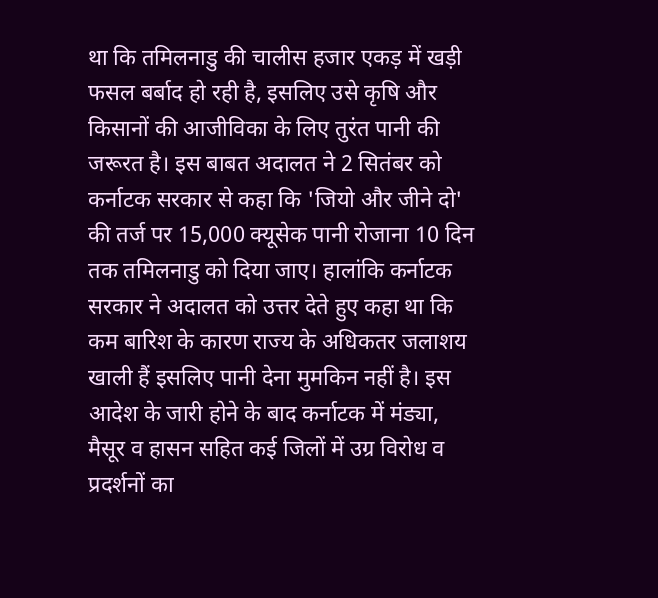था कि तमिलनाडु की चालीस हजार एकड़ में खड़ी फसल बर्बाद हो रही है, इसलिए उसे कृषि और किसानों की आजीविका के लिए तुरंत पानी की जरूरत है। इस बाबत अदालत ने 2 सितंबर को कर्नाटक सरकार से कहा कि 'जियो और जीने दो' की तर्ज पर 15,000 क्यूसेक पानी रोजाना 10 दिन तक तमिलनाडु को दिया जाए। हालांकि कर्नाटक सरकार ने अदालत को उत्तर देते हुए कहा था कि कम बारिश के कारण राज्य के अधिकतर जलाशय खाली हैं इसलिए पानी देना मुमकिन नहीं है। इस आदेश के जारी होने के बाद कर्नाटक में मंड्या, मैसूर व हासन सहित कई जिलों में उग्र विरोध व प्रदर्शनों का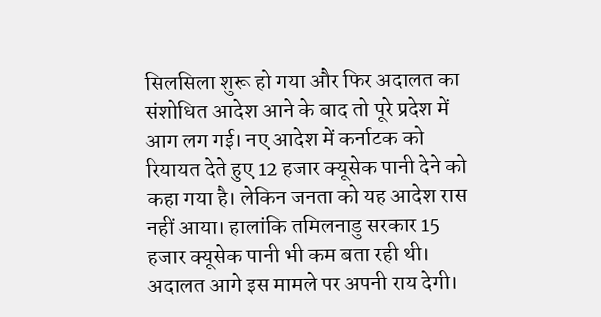सिलसिला शुरू हो गया और फिर अदालत का संशोधित आदेश आने के बाद तो पूरे प्रदेश में आग लग गई। नए आदेश में कर्नाटक को रियायत देते हुए 12 हजार क्यूसेक पानी देने को कहा गया है। लेकिन जनता को यह आदेश रास नहीं आया। हालांकि तमिलनाडु सरकार 15 हजार क्यूसेक पानी भी कम बता रही थी। अदालत आगे इस मामले पर अपनी राय देगी।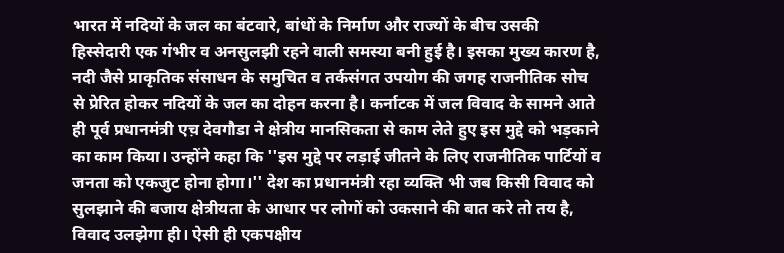भारत में नदियों के जल का बंटवारे, बांधों के निर्माण और राज्यों के बीच उसकी हिस्सेदारी एक गंभीर व अनसुलझी रहने वाली समस्या बनी हुई है। इसका मुख्य कारण है, नदी जैसे प्राकृतिक संसाधन के समुचित व तर्कसंगत उपयोग की जगह राजनीतिक सोच से प्रेरित होकर नदियों के जल का दोहन करना है। कर्नाटक में जल विवाद के सामने आते ही पूर्व प्रधानमंत्री एच़ देवगौडा ने क्षेत्रीय मानसिकता से काम लेते हुए इस मुद्दे को भड़काने का काम किया। उन्होंने कहा कि ''इस मुद्दे पर लड़ाई जीतने के लिए राजनीतिक पार्टियों व जनता को एकजुट होना होगा।'' देश का प्रधानमंत्री रहा व्यक्ति भी जब किसी विवाद को सुलझाने की बजाय क्षेत्रीयता के आधार पर लोगों को उकसाने की बात करे तो तय है, विवाद उलझेगा ही। ऐसी ही एकपक्षीय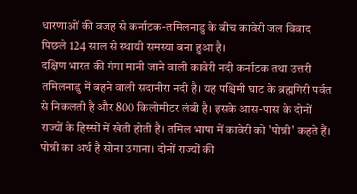धारणाओं की वजह से कर्नाटक-तमिलनाडु के बीच कावेरी जल विवाद पिछले 124 साल से स्थायी समस्या बना हुआ है।
दक्षिण भारत की गंगा मानी जाने वाली कावेरी नदी कर्नाटक तथा उत्तरी तमिलनाडु में बहने वाली सदानीरा नदी है। यह पश्चिमी घाट के ब्रह्मगिरी पर्वत से निकलती है और 800 किलोमीटर लंबी है। इसके आस-पास के दोनों राज्यों के हिस्सों में खेती होती है। तमिल भाषा में कावेरी को 'पोन्नी' कहते हैं। पोन्नी का अर्थ है सोना उगाना। दोनों राज्यों की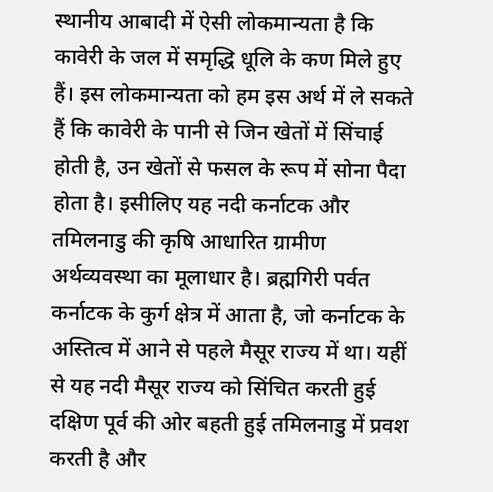स्थानीय आबादी में ऐसी लोकमान्यता है कि कावेरी के जल में समृद्धि धूलि के कण मिले हुए हैं। इस लोकमान्यता को हम इस अर्थ में ले सकते हैं कि कावेरी के पानी से जिन खेतों में सिंचाई होती है, उन खेतों से फसल के रूप में सोना पैदा होता है। इसीलिए यह नदी कर्नाटक और तमिलनाडु की कृषि आधारित ग्रामीण अर्थव्यवस्था का मूलाधार है। ब्रह्मगिरी पर्वत कर्नाटक के कुर्ग क्षेत्र में आता है, जो कर्नाटक के अस्तित्व में आने से पहले मैसूर राज्य में था। यहीं से यह नदी मैसूर राज्य को सिंचित करती हुई दक्षिण पूर्व की ओर बहती हुई तमिलनाडु में प्रवश करती है और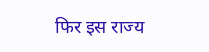फिर इस राज्य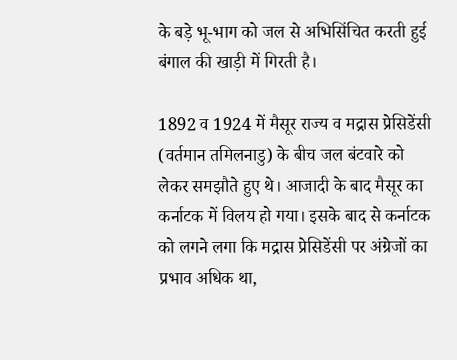के बड़े भू-भाग को जल से अभिसिंचित करती हुई बंगाल की खाड़ी में गिरती है।

1892 व 1924 में मैसूर राज्य व मद्रास प्रेसिडेंसी (वर्तमान तमिलनाडु) के बीच जल बंटवारे को लेकर समझौते हुए थे। आजादी के बाद मैसूर का कर्नाटक में विलय हो गया। इसके बाद से कर्नाटक को लगने लगा कि मद्रास प्रेसिडेंसी पर अंग्रेजों का प्रभाव अधिक था,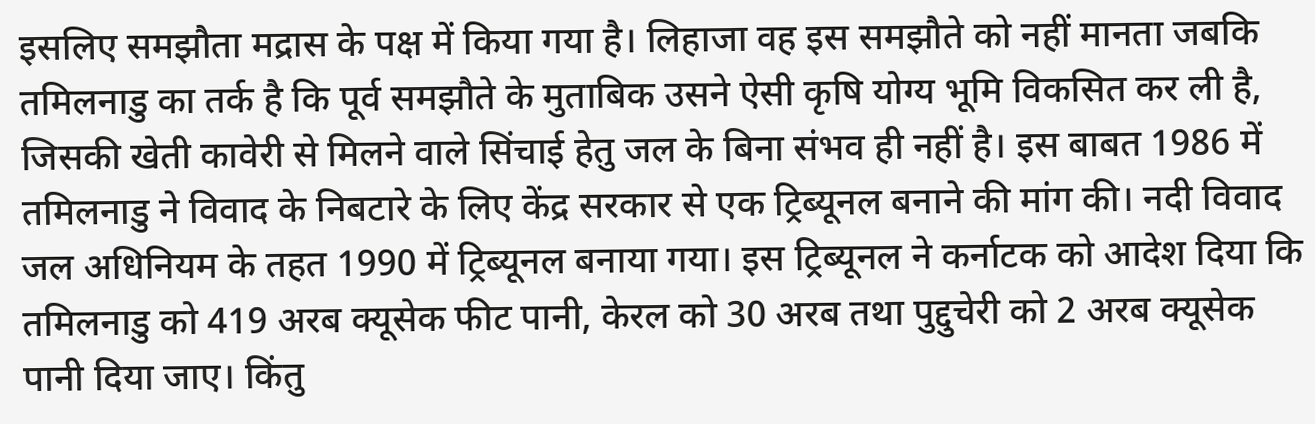इसलिए समझौता मद्रास के पक्ष में किया गया है। लिहाजा वह इस समझौते को नहीं मानता जबकि तमिलनाडु का तर्क है कि पूर्व समझौते के मुताबिक उसने ऐसी कृषि योग्य भूमि विकसित कर ली है, जिसकी खेती कावेरी से मिलने वाले सिंचाई हेतु जल के बिना संभव ही नहीं है। इस बाबत 1986 में तमिलनाडु ने विवाद के निबटारे के लिए केंद्र सरकार से एक ट्रिब्यूनल बनाने की मांग की। नदी विवाद जल अधिनियम के तहत 1990 में ट्रिब्यूनल बनाया गया। इस ट्रिब्यूनल ने कर्नाटक को आदेश दिया कि तमिलनाडु को 419 अरब क्यूसेक फीट पानी, केरल को 30 अरब तथा पुद्दुचेरी को 2 अरब क्यूसेक पानी दिया जाए। किंतु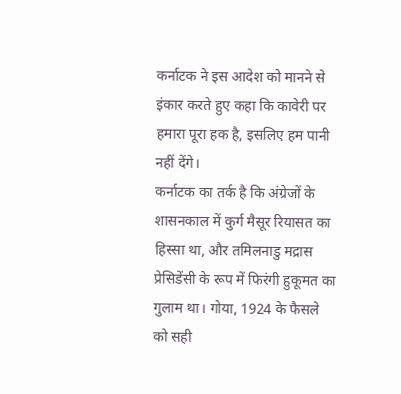कर्नाटक ने इस आदेश को मानने से इंकार करते हुए कहा कि कावेरी पर हमारा पूरा हक है, इसलिए हम पानी नहीं देंगे।
कर्नाटक का तर्क है कि अंग्रेजों के शासनकाल में कुर्ग मैसूर रियासत का हिस्सा था, और तमिलनाडु मद्रास प्रेसिडेंसी के रूप में फिरंगी हुकूमत का गुलाम था। गोया, 1924 के फैसले को सही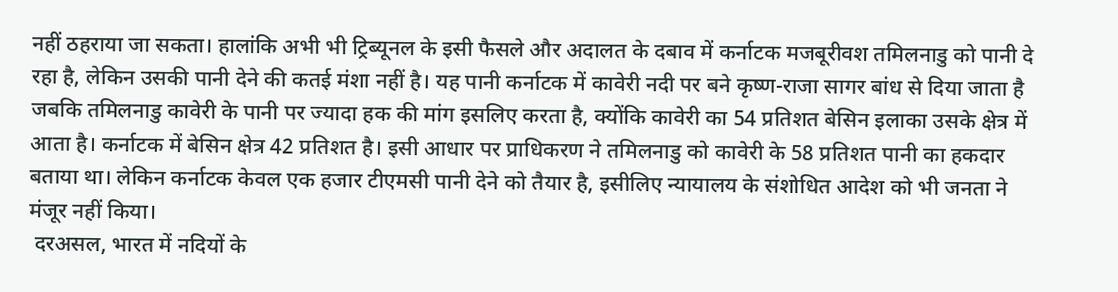नहीं ठहराया जा सकता। हालांकि अभी भी ट्रिब्यूनल के इसी फैसले और अदालत के दबाव में कर्नाटक मजबूरीवश तमिलनाडु को पानी दे रहा है, लेकिन उसकी पानी देने की कतई मंशा नहीं है। यह पानी कर्नाटक में कावेरी नदी पर बने कृष्ण-राजा सागर बांध से दिया जाता है जबकि तमिलनाडु कावेरी के पानी पर ज्यादा हक की मांग इसलिए करता है, क्योंकि कावेरी का 54 प्रतिशत बेसिन इलाका उसके क्षेत्र में आता है। कर्नाटक में बेसिन क्षेत्र 42 प्रतिशत है। इसी आधार पर प्राधिकरण ने तमिलनाडु को कावेरी के 58 प्रतिशत पानी का हकदार बताया था। लेकिन कर्नाटक केवल एक हजार टीएमसी पानी देने को तैयार है, इसीलिए न्यायालय के संशोधित आदेश को भी जनता ने मंजूर नहीं किया।
 दरअसल, भारत में नदियों के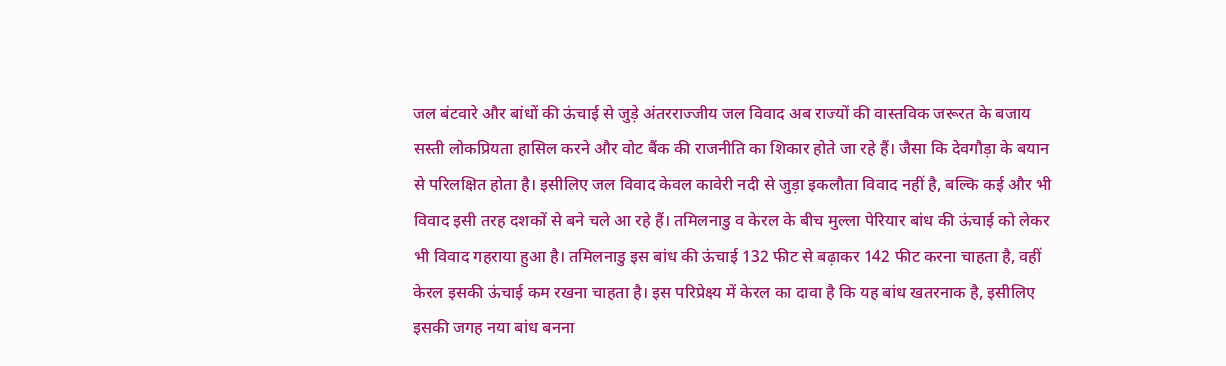जल बंटवारे और बांधों की ऊंचाई से जुड़े अंतरराज्जीय जल विवाद अब राज्यों की वास्तविक जरूरत के बजाय सस्ती लोकप्रियता हासिल करने और वोट बैंक की राजनीति का शिकार होते जा रहे हैं। जैसा कि देवगौड़ा के बयान से परिलक्षित होता है। इसीलिए जल विवाद केवल कावेरी नदी से जुड़ा इकलौता विवाद नहीं है, बल्कि कई और भी विवाद इसी तरह दशकों से बने चले आ रहे हैं। तमिलनाडु व केरल के बीच मुल्ला पेरियार बांध की ऊंचाई को लेकर भी विवाद गहराया हुआ है। तमिलनाडु इस बांध की ऊंचाई 132 फीट से बढ़ाकर 142 फीट करना चाहता है, वहीं केरल इसकी ऊंचाई कम रखना चाहता है। इस परिप्रेक्ष्य में केरल का दावा है कि यह बांध खतरनाक है, इसीलिए इसकी जगह नया बांध बनना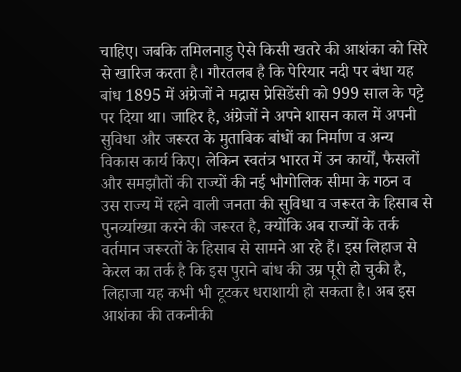चाहिए। जबकि तमिलनाडु ऐसे किसी खतरे की आशंका को सिरे से खारिज करता है। गौरतलब है कि पेरियार नदी पर बंधा यह बांध 1895 में अंग्रेजों ने मद्रास प्रेसिडेंसी को 999 साल के पट्टे पर दिया था। जाहिर है, अंग्रेजों ने अपने शासन काल में अपनी सुविधा और जरूरत के मुताबिक बांधों का निर्माण व अन्य विकास कार्य किए। लेकिन स्वतंत्र भारत में उन कार्यों, फैसलों और समझौतों की राज्यों की नई भौगोलिक सीमा के गठन व उस राज्य में रहने वाली जनता की सुविधा व जरूरत के हिसाब से पुनर्व्याख्या करने की जरूरत है, क्योंकि अब राज्यों के तर्क वर्तमान जरूरतों के हिसाब से सामने आ रहे हैं। इस लिहाज से केरल का तर्क है कि इस पुराने बांध की उम्र पूरी हो चुकी है, लिहाजा यह कभी भी टूटकर धराशायी हो सकता है। अब इस आशंका की तकनीकी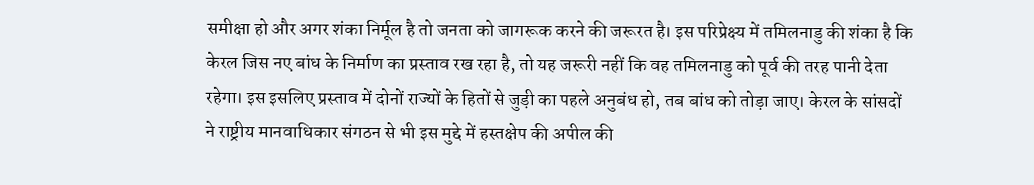समीक्षा हो और अगर शंका निर्मूल है तो जनता को जागरूक करने की जरूरत है। इस परिप्रेक्ष्य में तमिलनाडु की शंका है कि केरल जिस नए बांध के निर्माण का प्रस्ताव रख रहा है, तो यह जरूरी नहीं कि वह तमिलनाडु को पूर्व की तरह पानी देता रहेगा। इस इसलिए प्रस्ताव में दोनों राज्यों के हितों से जुड़ी का पहले अनुबंध हो, तब बांध को तोड़ा जाए। केरल के सांसदों ने राष्ट्रीय मानवाधिकार संगठन से भी इस मुद्दे में हस्तक्षेप की अपील की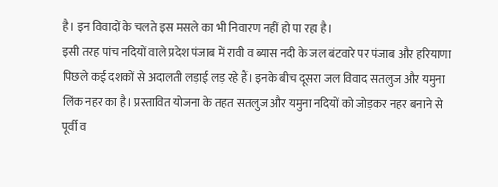है। इन विवादों के चलते इस मसले का भी निवारण नहीं हो पा रहा है।
इसी तरह पांच नदियों वाले प्रदेश पंजाब में रावी व ब्यास नदी के जल बंटवारे पर पंजाब और हरियाणा पिछले कई दशकों से अदालती लड़ाई लड़ रहे हैं। इनके बीच दूसरा जल विवाद सतलुज और यमुना लिंक नहर का है। प्रस्तावित योजना के तहत सतलुज और यमुना नदियों को जोड़कर नहर बनाने से पूर्वी व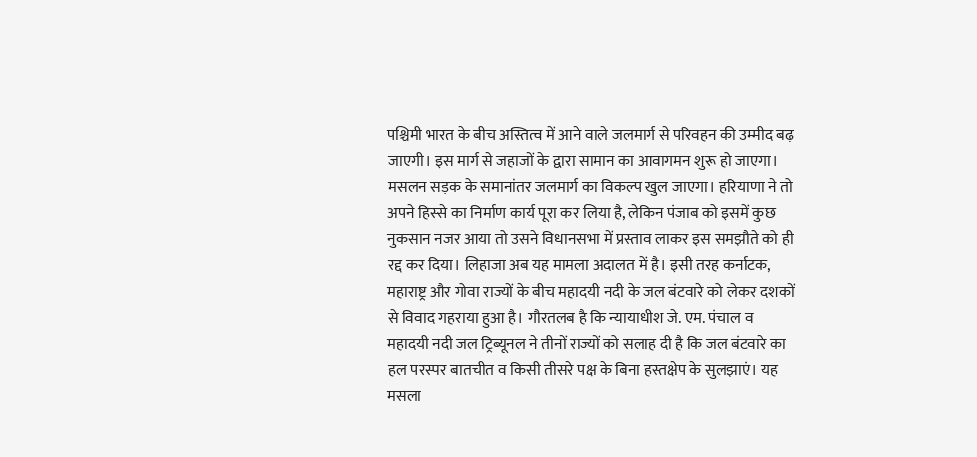पश्चिमी भारत के बीच अस्तित्व में आने वाले जलमार्ग से परिवहन की उम्मीद बढ़ जाएगी। इस मार्ग से जहाजों के द्वारा सामान का आवागमन शुरू हो जाएगा। मसलन सड़क के समानांतर जलमार्ग का विकल्प खुल जाएगा। हरियाणा ने तो अपने हिस्से का निर्माण कार्य पूरा कर लिया है, लेकिन पंजाब को इसमें कुछ नुकसान नजर आया तो उसने विधानसभा में प्रस्ताव लाकर इस समझौते को ही रद्द कर दिया। लिहाजा अब यह मामला अदालत में है। इसी तरह कर्नाटक, महाराष्ट्र और गोवा राज्यों के बीच महादयी नदी के जल बंटवारे को लेकर दशकों से विवाद गहराया हुआ है। गौरतलब है कि न्यायाधीश जे. एम. पंचाल व महादयी नदी जल ट्रिब्यूनल ने तीनों राज्यों को सलाह दी है कि जल बंटवारे का हल परस्पर बातचीत व किसी तीसरे पक्ष के बिना हस्तक्षेप के सुलझाएं। यह मसला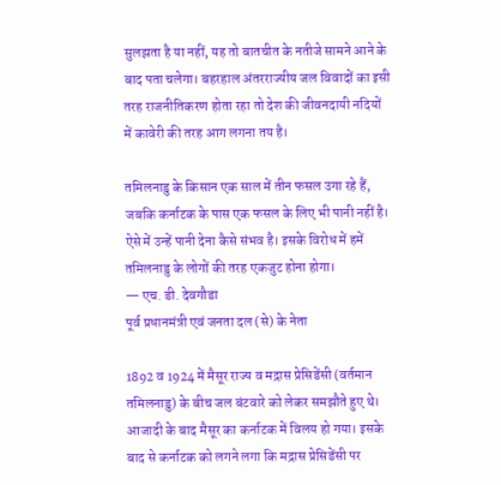सुलझता है या नहीं, यह तो बातचीत के नतीजे सामने आने के बाद पता चलेगा। बहरहाल अंतरराज्यीय जल विवादों का इसी तरह राजनीतिकरण होता रहा तो देश की जीवनदायी नदियों में कावेरी की तरह आग लगना तय है।

तमिलनाडु के किसान एक साल में तीन फसल उगा रहे हैं, जबकि कर्नाटक के पास एक फसल के लिए भी पानी नहीं है। ऐसे में उन्हें पानी देना कैसे संभव है। इसके विरोध में हमें तमिलनाडु के लोगों की तरह एकजुट होना होगा।
— एच. डी. देवगौडा
पूर्व प्रधानमंत्री एवं जनता दल (से) के नेता

1892 व 1924 में मैसूर राज्य व मद्रास प्रेसिडेंसी (वर्तमान तमिलनाडु) के बीच जल बंटवारे को लेकर समझौते हुए थे। आजादी के बाद मैसूर का कर्नाटक में विलय हो गया। इसके बाद से कर्नाटक को लगने लगा कि मद्रास प्रेसिडेंसी पर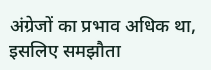अंग्रेजों का प्रभाव अधिक था, इसलिए समझौता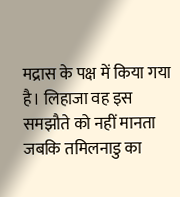मद्रास के पक्ष में किया गया है। लिहाजा वह इस समझौते को नहीं मानता जबकि तमिलनाडु का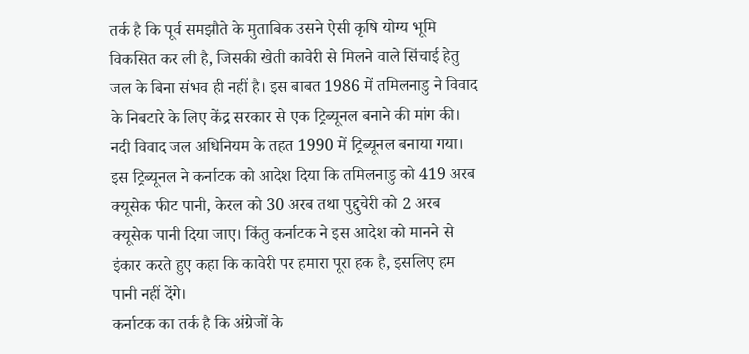तर्क है कि पूर्व समझौते के मुताबिक उसने ऐसी कृषि योग्य भूमि विकसित कर ली है, जिसकी खेती कावेरी से मिलने वाले सिंचाई हेतु जल के बिना संभव ही नहीं है। इस बाबत 1986 में तमिलनाडु ने विवाद के निबटारे के लिए केंद्र सरकार से एक ट्रिब्यूनल बनाने की मांग की। नदी विवाद जल अधिनियम के तहत 1990 में ट्रिब्यूनल बनाया गया। इस ट्रिब्यूनल ने कर्नाटक को आदेश दिया कि तमिलनाडु को 419 अरब क्यूसेक फीट पानी, केरल को 30 अरब तथा पुद्दुचेरी को 2 अरब क्यूसेक पानी दिया जाए। किंतु कर्नाटक ने इस आदेश को मानने से इंकार करते हुए कहा कि कावेरी पर हमारा पूरा हक है, इसलिए हम पानी नहीं देंगे।
कर्नाटक का तर्क है कि अंग्रेजों के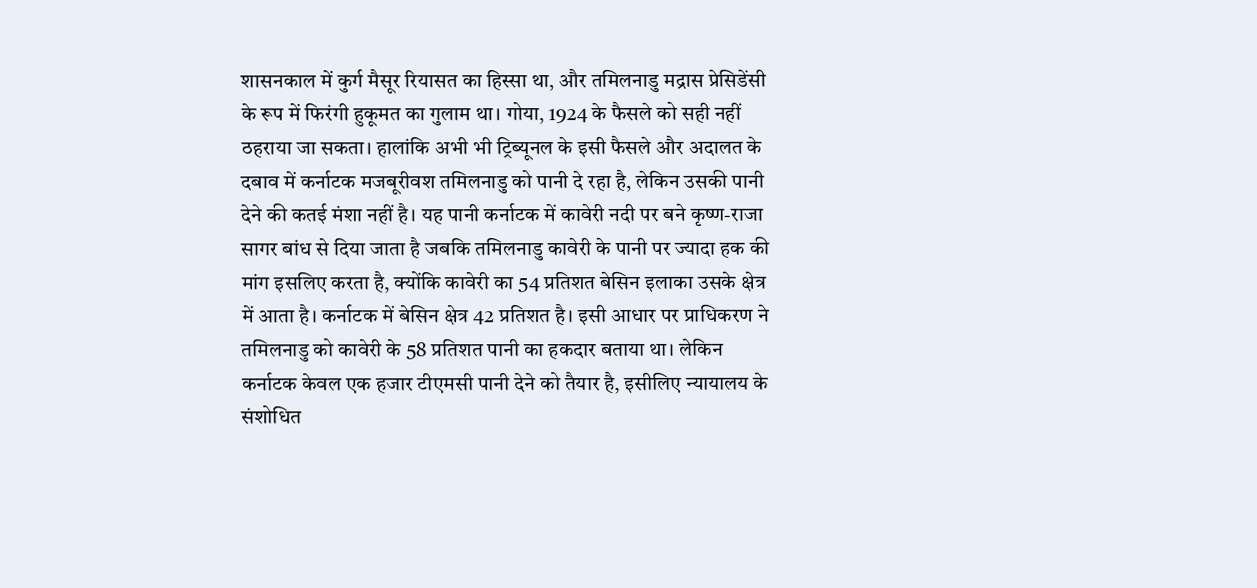शासनकाल में कुर्ग मैसूर रियासत का हिस्सा था, और तमिलनाडु मद्रास प्रेसिडेंसी के रूप में फिरंगी हुकूमत का गुलाम था। गोया, 1924 के फैसले को सही नहीं ठहराया जा सकता। हालांकि अभी भी ट्रिब्यूनल के इसी फैसले और अदालत के दबाव में कर्नाटक मजबूरीवश तमिलनाडु को पानी दे रहा है, लेकिन उसकी पानी देने की कतई मंशा नहीं है। यह पानी कर्नाटक में कावेरी नदी पर बने कृष्ण-राजा सागर बांध से दिया जाता है जबकि तमिलनाडु कावेरी के पानी पर ज्यादा हक की मांग इसलिए करता है, क्योंकि कावेरी का 54 प्रतिशत बेसिन इलाका उसके क्षेत्र में आता है। कर्नाटक में बेसिन क्षेत्र 42 प्रतिशत है। इसी आधार पर प्राधिकरण ने तमिलनाडु को कावेरी के 58 प्रतिशत पानी का हकदार बताया था। लेकिन कर्नाटक केवल एक हजार टीएमसी पानी देने को तैयार है, इसीलिए न्यायालय के संशोधित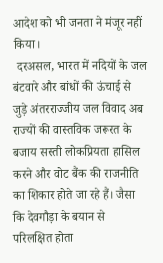आदेश को भी जनता ने मंजूर नहीं किया।
 दरअसल, भारत में नदियों के जल बंटवारे और बांधों की ऊंचाई से जुड़े अंतरराज्जीय जल विवाद अब राज्यों की वास्तविक जरूरत के बजाय सस्ती लोकप्रियता हासिल करने और वोट बैंक की राजनीति का शिकार होते जा रहे हैं। जैसा कि देवगौड़ा के बयान से परिलक्षित होता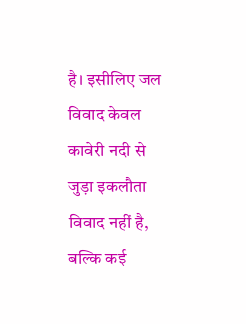है। इसीलिए जल विवाद केवल कावेरी नदी से जुड़ा इकलौता विवाद नहीं है, बल्कि कई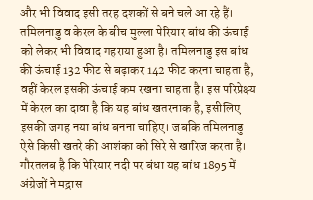और भी विवाद इसी तरह दशकों से बने चले आ रहे हैं। तमिलनाडु व केरल के बीच मुल्ला पेरियार बांध की ऊंचाई को लेकर भी विवाद गहराया हुआ है। तमिलनाडु इस बांध की ऊंचाई 132 फीट से बढ़ाकर 142 फीट करना चाहता है, वहीं केरल इसकी ऊंचाई कम रखना चाहता है। इस परिप्रेक्ष्य में केरल का दावा है कि यह बांध खतरनाक है, इसीलिए इसकी जगह नया बांध बनना चाहिए। जबकि तमिलनाडु ऐसे किसी खतरे की आशंका को सिरे से खारिज करता है। गौरतलब है कि पेरियार नदी पर बंधा यह बांध 1895 में अंग्रेजों ने मद्रास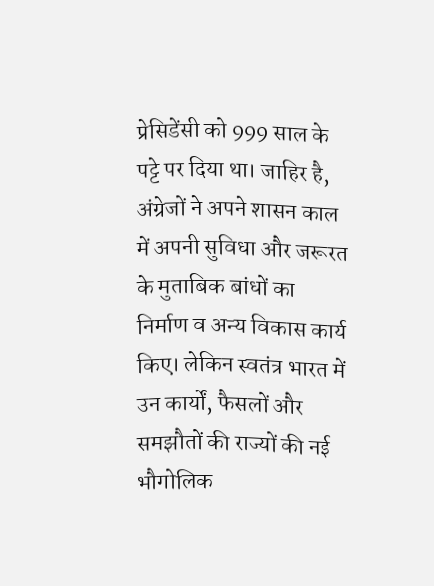प्रेसिडेंसी को 999 साल के पट्टे पर दिया था। जाहिर है, अंग्रेजों ने अपने शासन काल में अपनी सुविधा और जरूरत के मुताबिक बांधों का निर्माण व अन्य विकास कार्य किए। लेकिन स्वतंत्र भारत में उन कार्यों, फैसलों और समझौतों की राज्यों की नई भौगोलिक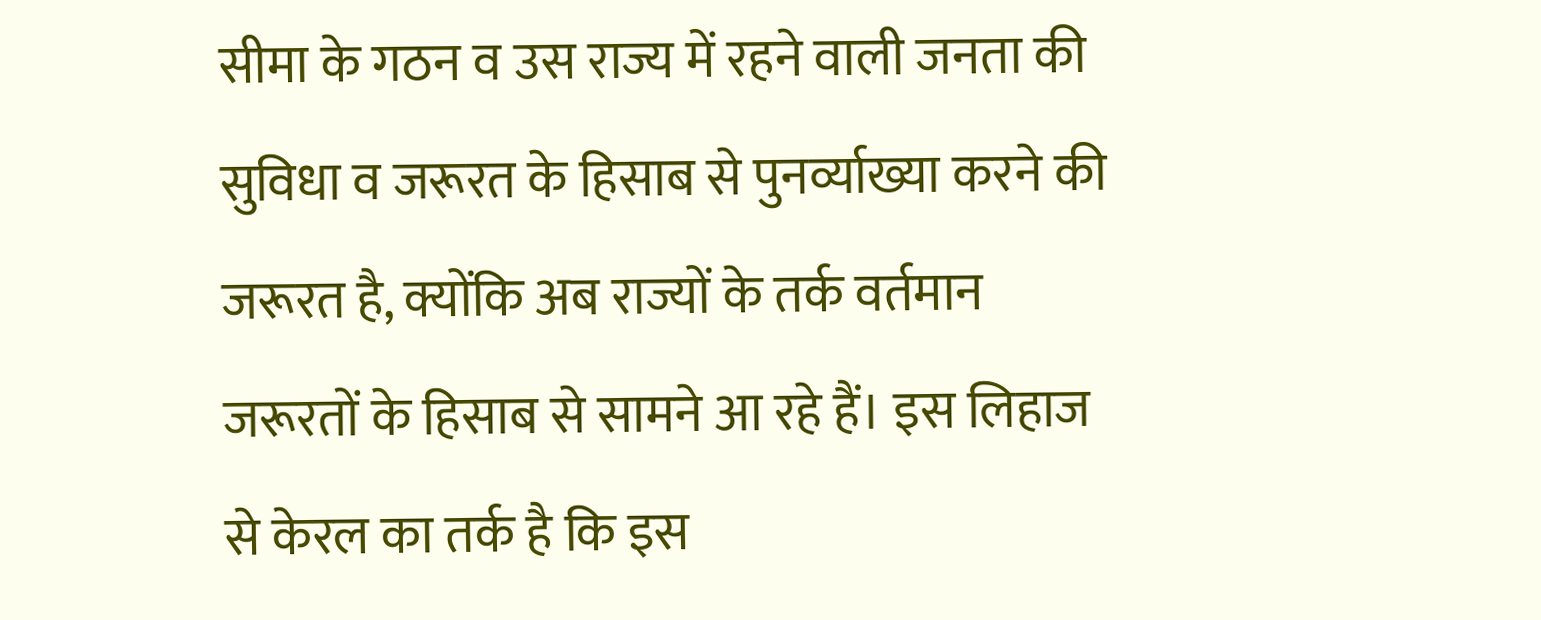सीमा के गठन व उस राज्य में रहने वाली जनता की सुविधा व जरूरत के हिसाब से पुनर्व्याख्या करने की जरूरत है, क्योंकि अब राज्यों के तर्क वर्तमान जरूरतों के हिसाब से सामने आ रहे हैं। इस लिहाज से केरल का तर्क है कि इस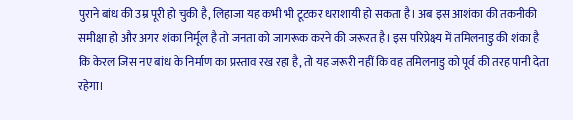पुराने बांध की उम्र पूरी हो चुकी है, लिहाजा यह कभी भी टूटकर धराशायी हो सकता है। अब इस आशंका की तकनीकी समीक्षा हो और अगर शंका निर्मूल है तो जनता को जागरूक करने की जरूरत है। इस परिप्रेक्ष्य में तमिलनाडु की शंका है कि केरल जिस नए बांध के निर्माण का प्रस्ताव रख रहा है, तो यह जरूरी नहीं कि वह तमिलनाडु को पूर्व की तरह पानी देता रहेगा।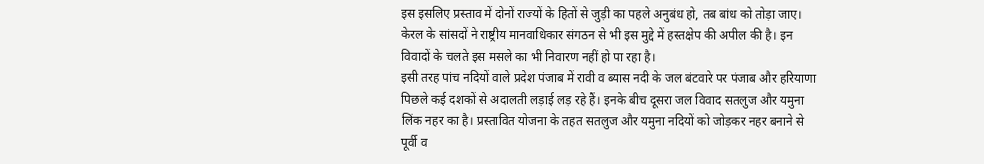इस इसलिए प्रस्ताव में दोनों राज्यों के हितों से जुड़ी का पहले अनुबंध हो, तब बांध को तोड़ा जाए। केरल के सांसदों ने राष्ट्रीय मानवाधिकार संगठन से भी इस मुद्दे में हस्तक्षेप की अपील की है। इन विवादों के चलते इस मसले का भी निवारण नहीं हो पा रहा है।
इसी तरह पांच नदियों वाले प्रदेश पंजाब में रावी व ब्यास नदी के जल बंटवारे पर पंजाब और हरियाणा पिछले कई दशकों से अदालती लड़ाई लड़ रहे हैं। इनके बीच दूसरा जल विवाद सतलुज और यमुना लिंक नहर का है। प्रस्तावित योजना के तहत सतलुज और यमुना नदियों को जोड़कर नहर बनाने से पूर्वी व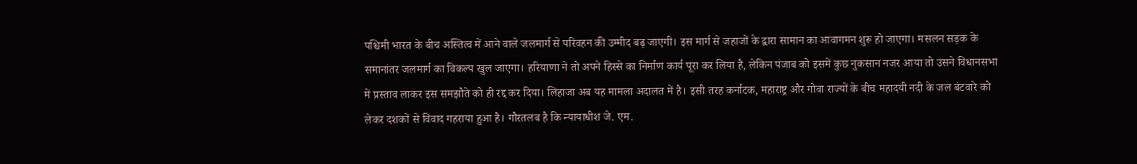पश्चिमी भारत के बीच अस्तित्व में आने वाले जलमार्ग से परिवहन की उम्मीद बढ़ जाएगी। इस मार्ग से जहाजों के द्वारा सामान का आवागमन शुरू हो जाएगा। मसलन सड़क के समानांतर जलमार्ग का विकल्प खुल जाएगा। हरियाणा ने तो अपने हिस्से का निर्माण कार्य पूरा कर लिया है, लेकिन पंजाब को इसमें कुछ नुकसान नजर आया तो उसने विधानसभा में प्रस्ताव लाकर इस समझौते को ही रद्द कर दिया। लिहाजा अब यह मामला अदालत में है। इसी तरह कर्नाटक, महाराष्ट्र और गोवा राज्यों के बीच महादयी नदी के जल बंटवारे को लेकर दशकों से विवाद गहराया हुआ है। गौरतलब है कि न्यायाधीश जे. एम.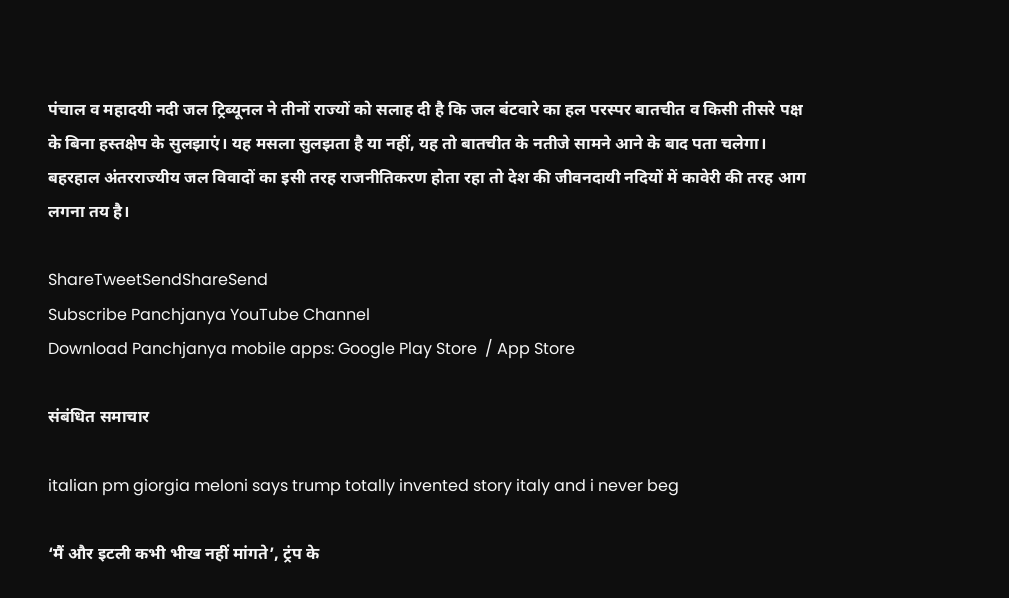पंचाल व महादयी नदी जल ट्रिब्यूनल ने तीनों राज्यों को सलाह दी है कि जल बंटवारे का हल परस्पर बातचीत व किसी तीसरे पक्ष के बिना हस्तक्षेप के सुलझाएं। यह मसला सुलझता है या नहीं, यह तो बातचीत के नतीजे सामने आने के बाद पता चलेगा। बहरहाल अंतरराज्यीय जल विवादों का इसी तरह राजनीतिकरण होता रहा तो देश की जीवनदायी नदियों में कावेरी की तरह आग लगना तय है।

ShareTweetSendShareSend
Subscribe Panchjanya YouTube Channel
Download Panchjanya mobile apps: Google Play Store  / App Store

संबंधित समाचार

italian pm giorgia meloni says trump totally invented story italy and i never beg

‘मैं और इटली कभी भीख नहीं मांगते’, ट्रंप के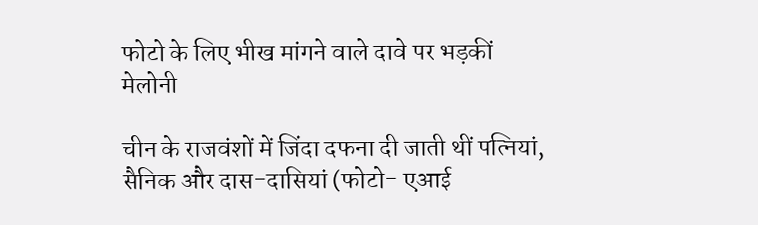फोटो के लिए भीख मांगने वाले दावे पर भड़कीं मेलोनी

चीन के राजवंशों में जिंदा दफना दी जाती थीं पत्नियां, सैनिक और दास-दासियां (फोटो- एआई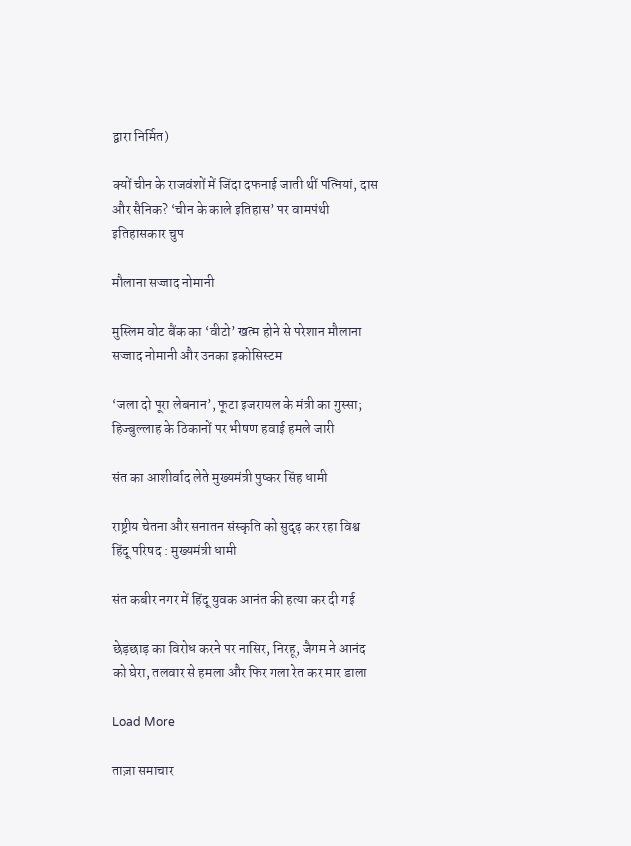द्वारा निर्मित)

क्यों चीन के राजवंशों में जिंदा दफनाई जाती थीं पत्नियां, दास और सैनिक? ‘चीन के काले इतिहास’ पर वामपंथी इतिहासकार चुप

मौलाना सज्जाद नोमानी

मुस्लिम वोट बैंक का ‘वीटो’ खत्म होने से परेशान मौलाना सज्जाद नोमानी और उनका इकोसिस्टम

‘जला दो पूरा लेबनान’, फूटा इजरायल के मंत्री का गुस्सा; हिज्बुल्लाह के ठिकानों पर भीषण हवाई हमले जारी

संत का आशीर्वाद लेते मुख्यमंत्री पुष्कर सिंह धामी

राष्ट्रीय चेतना और सनातन संस्कृति को सुदृढ़ कर रहा विश्व हिंदू परिषद : मुख्यमंत्री धामी

संत कबीर नगर में हिंदू युवक आनंत की हत्या कर दी गई

छेड़छाड़ का विरोध करने पर नासिर, निरहू, जैगम ने आनंद को घेरा, तलवार से हमला और फिर गला रेत कर मार डाला

Load More

ताज़ा समाचार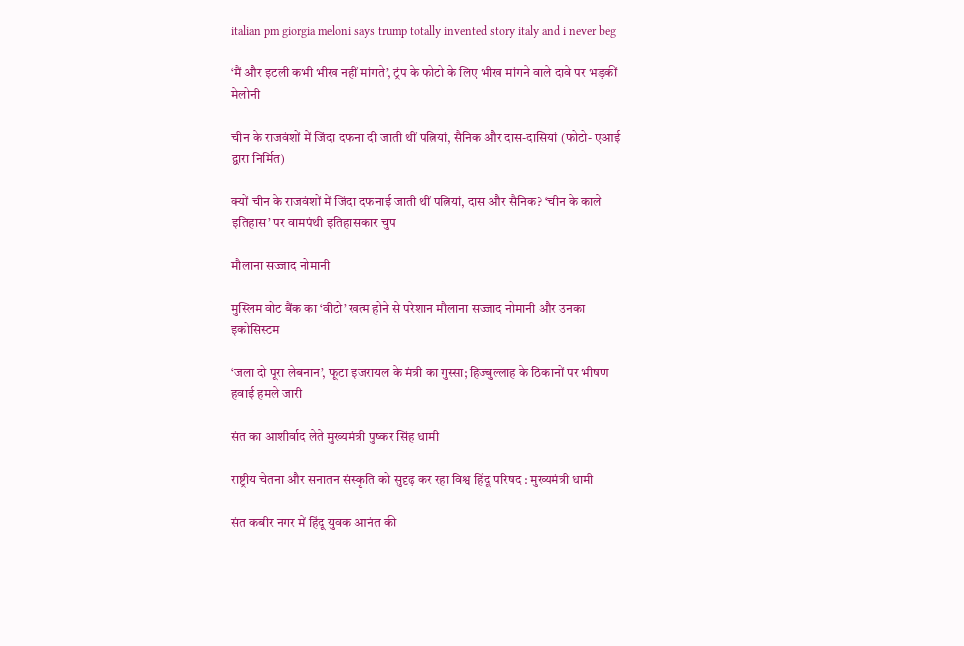italian pm giorgia meloni says trump totally invented story italy and i never beg

‘मैं और इटली कभी भीख नहीं मांगते’, ट्रंप के फोटो के लिए भीख मांगने वाले दावे पर भड़कीं मेलोनी

चीन के राजवंशों में जिंदा दफना दी जाती थीं पत्नियां, सैनिक और दास-दासियां (फोटो- एआई द्वारा निर्मित)

क्यों चीन के राजवंशों में जिंदा दफनाई जाती थीं पत्नियां, दास और सैनिक? ‘चीन के काले इतिहास’ पर वामपंथी इतिहासकार चुप

मौलाना सज्जाद नोमानी

मुस्लिम वोट बैंक का ‘वीटो’ खत्म होने से परेशान मौलाना सज्जाद नोमानी और उनका इकोसिस्टम

‘जला दो पूरा लेबनान’, फूटा इजरायल के मंत्री का गुस्सा; हिज्बुल्लाह के ठिकानों पर भीषण हवाई हमले जारी

संत का आशीर्वाद लेते मुख्यमंत्री पुष्कर सिंह धामी

राष्ट्रीय चेतना और सनातन संस्कृति को सुदृढ़ कर रहा विश्व हिंदू परिषद : मुख्यमंत्री धामी

संत कबीर नगर में हिंदू युवक आनंत की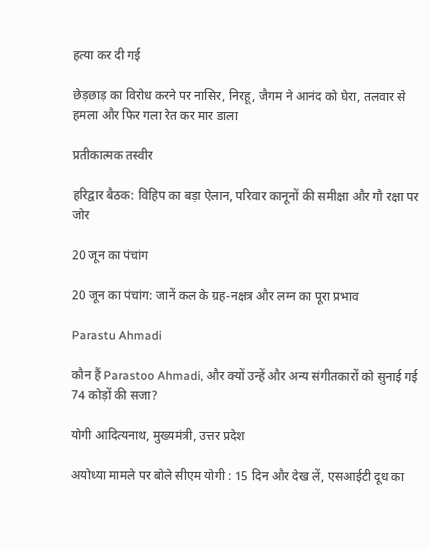हत्या कर दी गई

छेड़छाड़ का विरोध करने पर नासिर, निरहू, जैगम ने आनंद को घेरा, तलवार से हमला और फिर गला रेत कर मार डाला

प्रतीकात्मक तस्वीर

हरिद्वार बैठक: विहिप का बड़ा ऐलान, परिवार कानूनों की समीक्षा और गौ रक्षा पर जोर

20 जून का पंचांग

20 जून का पंचांग: जानें कल के ग्रह-नक्षत्र और लग्न का पूरा प्रभाव

Parastu Ahmadi

कौन हैं Parastoo Ahmadi, और क्यों उन्हें और अन्य संगीतकारों को सुनाई गई 74 कोड़ों की सजा?

योगी आदित्यनाथ, मुख्यमंत्री, उत्तर प्रदेश

अयोध्या मामले पर बोले सीएम योगी : 15 दिन और देख लें, एसआईटी दूध का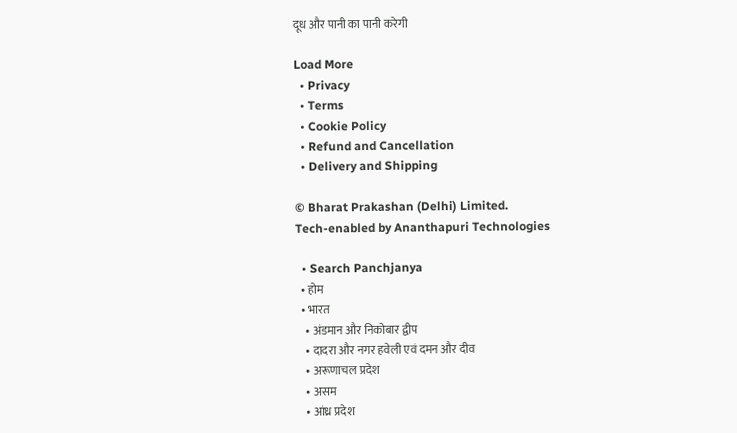दूध और पानी का पानी करेगी

Load More
  • Privacy
  • Terms
  • Cookie Policy
  • Refund and Cancellation
  • Delivery and Shipping

© Bharat Prakashan (Delhi) Limited.
Tech-enabled by Ananthapuri Technologies

  • Search Panchjanya
  • होम
  • भारत
    • अंडमान और निकोबार द्वीप
    • दादरा और नगर हवेली एवं दमन और दीव
    • अरूणाचल प्रदेश
    • असम
    • आंध्र प्रदेश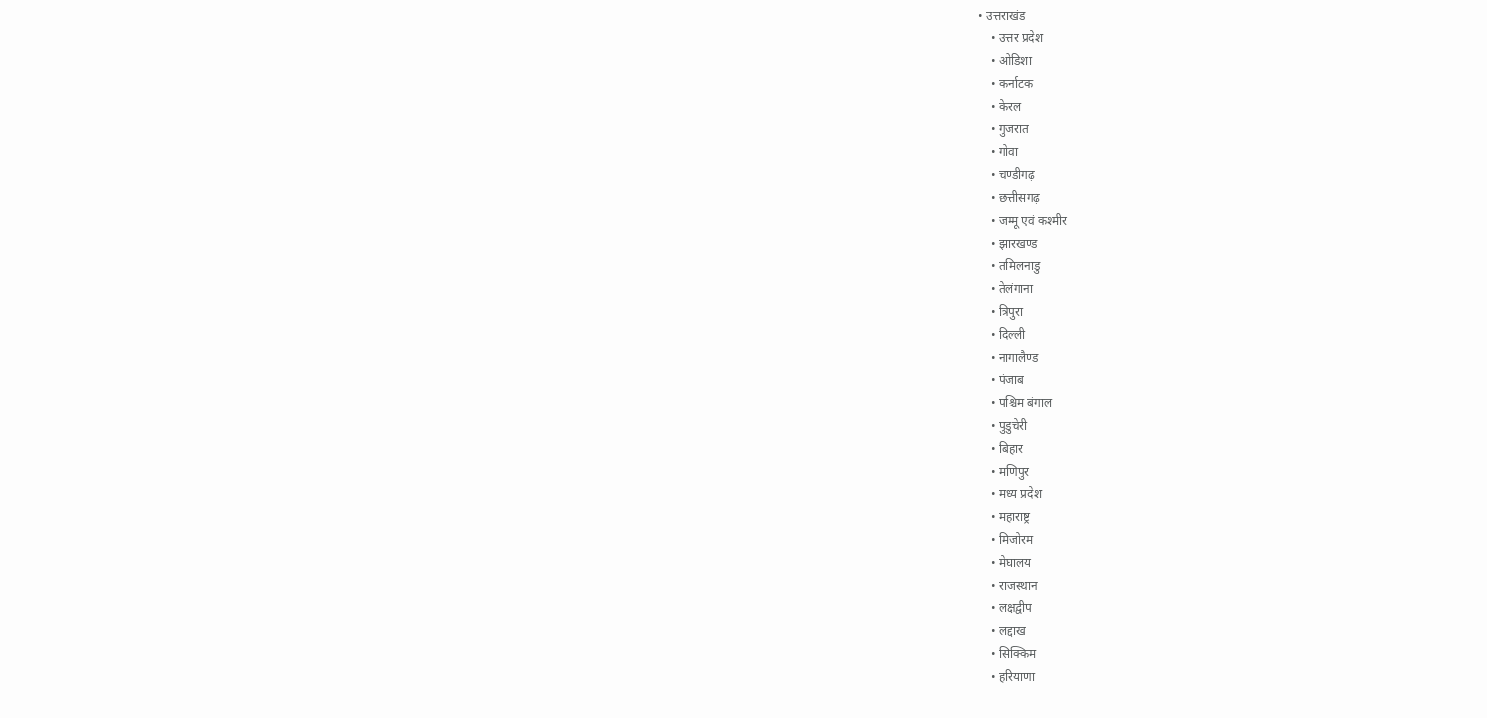• उत्तराखंड
    • उत्तर प्रदेश
    • ओडिशा
    • कर्नाटक
    • केरल
    • गुजरात
    • गोवा
    • चण्‍डीगढ़
    • छत्तीसगढ़
    • जम्‍मू एवं कश्‍मीर
    • झारखण्‍ड
    • तमिलनाडु
    • तेलंगाना
    • त्रिपुरा
    • दिल्ली
    • नागालैण्‍ड
    • पंजाब
    • पश्चिम बंगाल
    • पुडुचेरी
    • बिहार
    • मणिपुर
    • मध्य प्रदेश
    • महाराष्ट्र
    • मिजोरम
    • मेघालय
    • राजस्थान
    • लक्षद्वीप
    • लद्दाख
    • सिक्किम
    • हरियाणा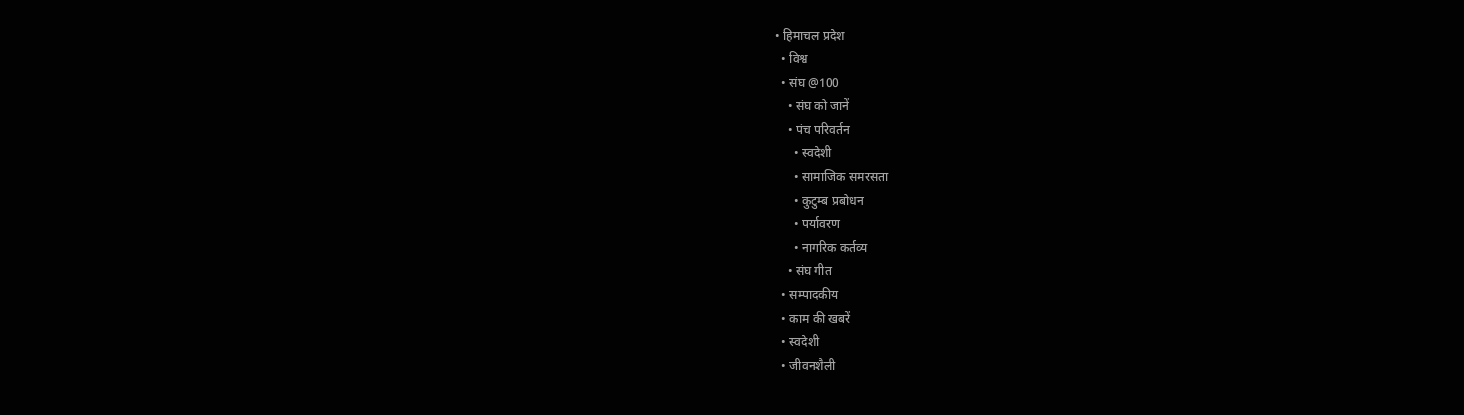• हिमाचल प्रदेश
  • विश्व
  • संघ @100
    • संघ को जानें
    • पंच परिवर्तन
      • स्वदेशी
      • सामाजिक समरसता
      • कुटुम्ब प्रबोधन
      • पर्यावरण
      • नागरिक कर्तव्य
    • संघ गीत
  • सम्पादकीय
  • काम की खबरें
  • स्वदेशी
  • जीवनशैली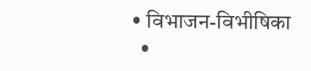• विभाजन-विभीषिका
  •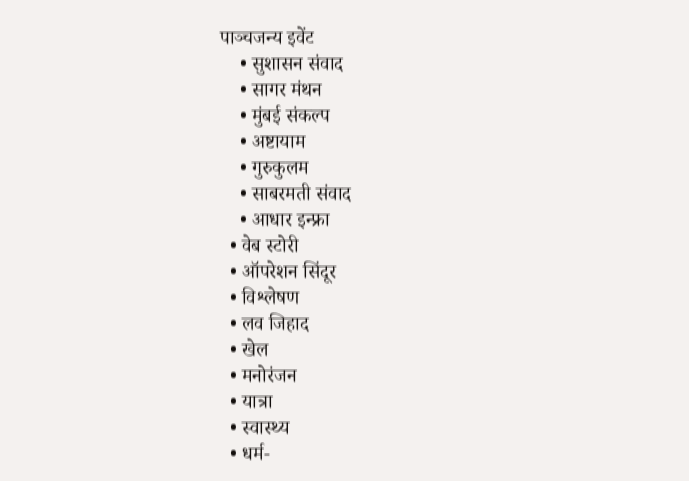पाञ्चजन्य इवेंट
    • सुशासन संवाद
    • सागर मंथन
    • मुंबई संकल्प
    • अष्टायाम
    • गुरुकुलम
    • साबरमती संवाद
    • आधार इन्फ्रा
  • वेब स्टोरी
  • ऑपरेशन सिंदूर
  • विश्लेषण
  • लव जिहाद
  • खेल
  • मनोरंजन
  • यात्रा
  • स्वास्थ्य
  • धर्म-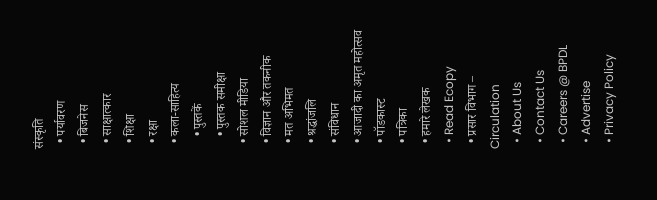संस्कृति
  • पर्यावरण
  • बिजनेस
  • साक्षात्कार
  • शिक्षा
  • रक्षा
  • कला-साहित्य
    • पुस्तकें
    • पुस्तक समीक्षा
  • सोशल मीडिया
  • विज्ञान और तकनीक
  • मत अभिमत
  • श्रद्धांजलि
  • संविधान
  • आजादी का अमृत महोत्सव
  • पॉडकास्ट
  • पत्रिका
  • हमारे लेखक
  • Read Ecopy
  • प्रसार विभाग – Circulation
  • About Us
  • Contact Us
  • Careers @ BPDL
  • Advertise
  • Privacy Policy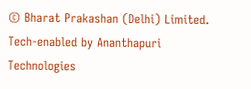© Bharat Prakashan (Delhi) Limited.
Tech-enabled by Ananthapuri Technologies